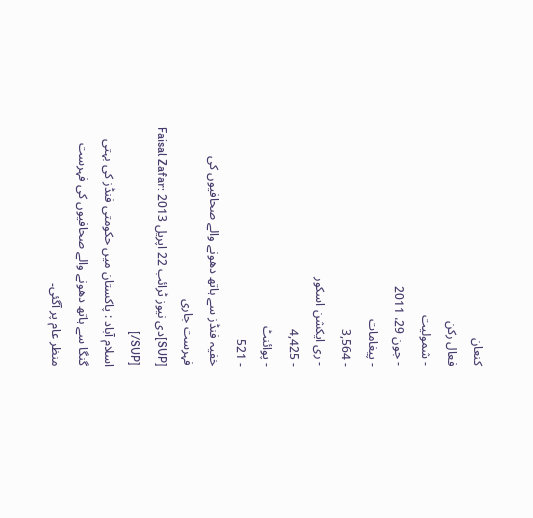کنعان
فعال رکن
- شمولیت
- جون 29، 2011
- پیغامات
- 3,564
- ری ایکشن اسکور
- 4,425
- پوائنٹ
- 521
خفیہ فنڈز سے ہاتھ دھونے والے صحافیوں کی فہرست جاری
[SUP]دی نیوز ٹرائب 22 اپریل 2013 :Faisal Zafar [/SUP]
اسلام آباد : پاکستان میں حکومتی فنڈز کی بہتی گنگا سے ہاتھ دھونے والے صحافیوں کی فہرست منظر عام پر آگئی۔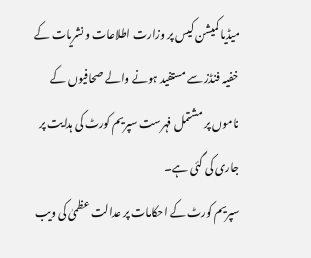میڈیا کمیشن کیس پر وزارت اطلاعات و نشریات کے خفیہ فنڈز سے مستفید ہونے والے صحافیوں کے ناموں پر مشتمل فہرست سپریم کورٹ کی ہدایت پر جاری کی گئی ہے۔
سپریم کورٹ کے احکامات پر عدالت عظمیٰ کی ویب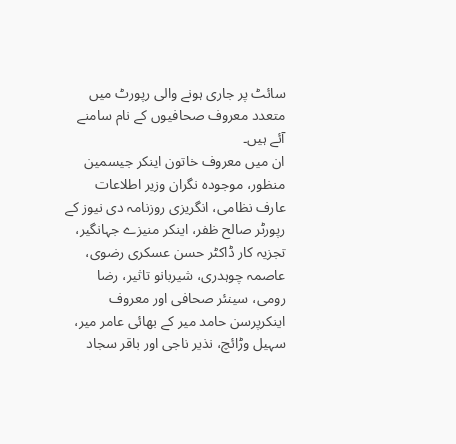سائٹ پر جاری ہونے والی رپورٹ میں متعدد معروف صحافیوں کے نام سامنے آئے ہیں۔
ان میں معروف خاتون اینکر جیسمین منظور، موجودہ نگران وزیر اطلاعات عارف نظامی، انگریزی روزنامہ دی نیوز کے رپورٹر صالح ظفر، اینکر منیزے جہانگیر، تجزیہ کار ڈاکٹر حسن عسکری رضوی، عاصمہ چوہدری، شیربانو تاثیر، رضا رومی، سینئر صحافی اور معروف اینکرپرسن حامد میر کے بھائی عامر میر، سہیل وڑائچ، نذیر ناجی اور باقر سجاد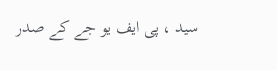سید ، پی ایف یو جے کے صدر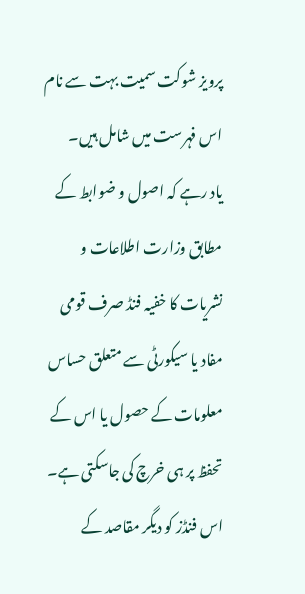پرویز شوکت سمیت بہت سے نام اس فہرست میں شامل ہیں۔
یاد رہے کہ اصول و ضوابط کے مطابق وزارت اطلاعات و نشریات کا خفیہ فنڈ صرف قومی مفاد یا سیکورٹی سے متعلق حساس معلومات کے حصول یا اس کے تحفظ پر ہی خرچ کی جاسکتی ہے۔
اس فنڈز کو دیگر مقاصد کے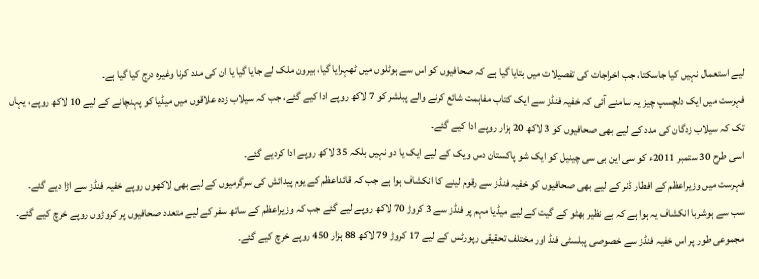لیے استعمال نہیں کیا جاسکتا، جب اخراجات کی تفصیلات میں بتایا گیا ہے کہ صحافیوں کو اس سے ہوٹلوں میں ٹھہرایا گیا، بیرون ملک لے جایا گیا یا ان کی مدد کرنا وغیرہ درج کیا گیا ہے۔
فہرست میں ایک دلچسپ چیز یہ سامنے آئی کہ خفیہ فنڈز سے ایک کتاب مفاہمت شائع کرنے والے پبلشر کو 7 لاکھ روپے ادا کیے گئے، جب کہ سیلاب زدہ علاقوں میں میڈیا کو پہنچانے کے لیے 10 لاکھ روپے، یہاں تک کہ سیلاب زدگان کی مدد کے لیے بھی صحافیوں کو 3 لاکھ 20 ہزار روپے ادا کیے گئے۔
اسی طرح 30 ستمبر 2011ء کو سی این بی سی چینیل کو ایک شو پاکستان دس ویک کے لیے ایک یا دو نہیں بلکہ 35 لاکھ روپے ادا کردیے گئے۔
فہرست میں وزیراعظم کے افطار ڈنر کے لیے بھی صحافیوں کو خفیہ فنڈز سے رقوم لینے کا انکشاف ہوا ہے جب کہ قائداعظم کے یوم پیدائش کی سرگرمیوں کے لیے بھی لاکھوں روپے خفیہ فنڈز سے اڑا دیے گئے۔
سب سے ہوشربا انکشاف یہ ہوا ہے کہ بے نظیر بھٹو کے گیت کے لیے میڈیا مہم پر فنڈز سے 3 کروڑ 70 لاکھ روپے لیے گئے جب کہ وزیراعظم کے ساتھ سفر کے لیے متعدد صحافیوں پر کروڑوں روپے خرچ کیے گئے۔
مجموعی طور پر اس خفیہ فنڈز سے خصوصی پبلسٹی فنڈ اور مختلف تحقیقی رپورٹس کے لیے 17 کروڑ 79 لاکھ 88 ہزار 450 روپے خرچ کیے گئے۔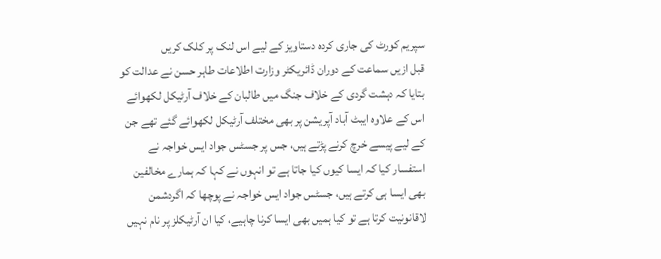سپریم کورٹ کی جاری کردہ دستاویز کے لیے اس لنک پر کلک کریں
قبل ازیں سماعت کے دوران ڈائریکٹر وزارت اطلاعات طاہر حسن نے عدالت کو بتایا کہ دہشت گردی کے خلاف جنگ میں طالبان کے خلاف آرٹیکل لکھوائے اس کے علاوہ ایبٹ آباد آپریشن پر بھی مختلف آرٹیکل لکھوائے گئے تھے جن کے لیے پیسے خرچ کرنے پڑتے ہیں، جس پر جسٹس جواد ایس خواجہ نے استفسار کیا کہ ایسا کیوں کیا جاتا ہے تو انہوں نے کہا کہ ہمارے مخالفین بھی ایسا ہی کرتے ہیں، جسٹس جواد ایس خواجہ نے پوچھا کہ اگردشمن لاقانونیت کرتا ہے تو کیا ہمیں بھی ایسا کرنا چاہیے، کیا ان آرٹیکلز پر نام نہیں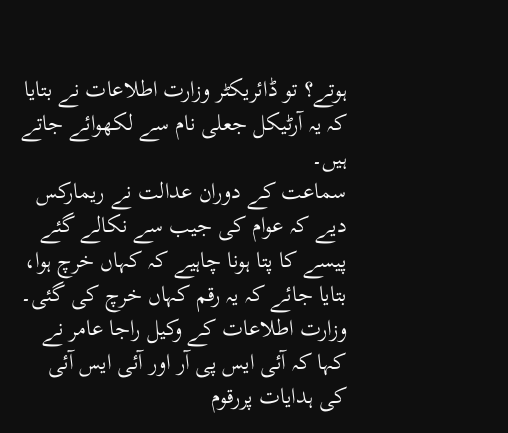ہوتے؟ تو ڈائریکٹر وزارت اطلاعات نے بتایا کہ یہ آرٹیکل جعلی نام سے لکھوائے جاتے ہیں۔
سماعت کے دوران عدالت نے ریمارکس دیے کہ عوام کی جیب سے نکالے گئے پیسے کا پتا ہونا چاہیے کہ کہاں خرچ ہوا، بتایا جائے کہ یہ رقم کہاں خرچ کی گئی۔
وزارت اطلاعات کے وکیل راجا عامر نے کہا کہ آئی ایس پی آر اور آئی ایس آئی کی ہدایات پررقوم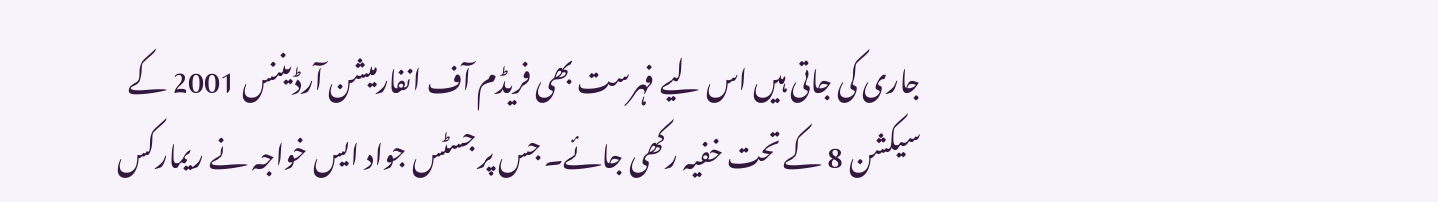جاری کی جاتی ہیں اس لیے فہرست بھی فریڈم آف انفارمیشن آرڈیننس 2001 کے سیکشن 8 کے تحت خفیہ رکھی جائے۔ جس پر جسٹس جواد ایس خواجہ نے ریمارکس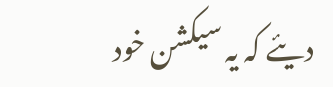دیئے کہ یہ سیکشن خود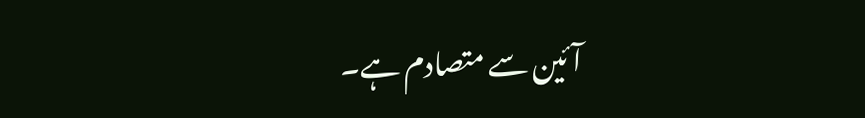آئین سے متصادم ہے۔